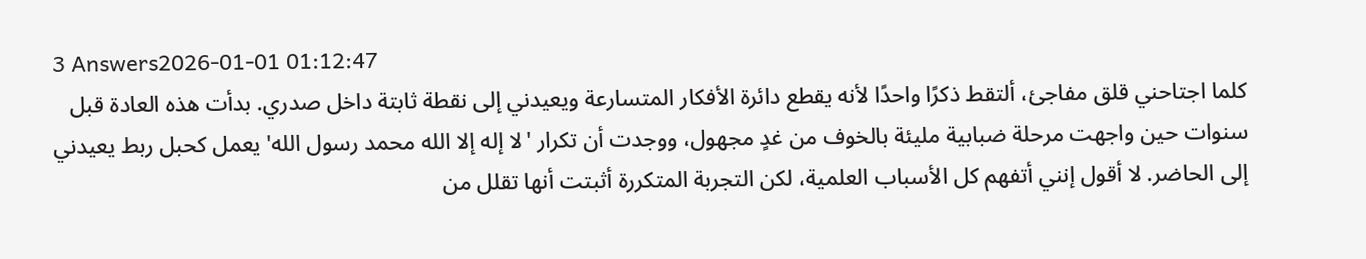3 Answers2026-01-01 01:12:47
كلما اجتاحني قلق مفاجئ، ألتقط ذكرًا واحدًا لأنه يقطع دائرة الأفكار المتسارعة ويعيدني إلى نقطة ثابتة داخل صدري. بدأت هذه العادة قبل سنوات حين واجهت مرحلة ضبابية مليئة بالخوف من غدٍ مجهول، ووجدت أن تكرار 'لا إله إلا الله محمد رسول الله' يعمل كحبل ربط يعيدني إلى الحاضر. لا أقول إنني أتفهم كل الأسباب العلمية، لكن التجربة المتكررة أثبتت أنها تقلل من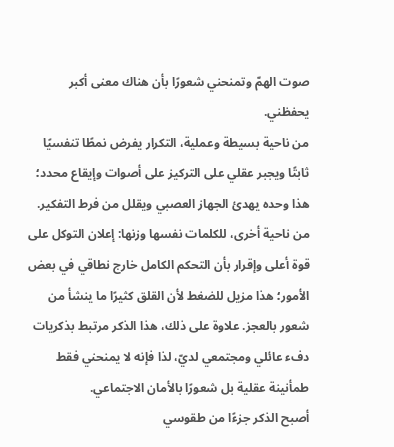صوت الهمّ وتمنحني شعورًا بأن هناك معنى أكبر يحفظني.
من ناحية بسيطة وعملية، التكرار يفرض نمطًا تنفسيًا ثابتًا ويجبر عقلي على التركيز على أصوات وإيقاع محدد؛ هذا وحده يهدئ الجهاز العصبي ويقلل من فرط التفكير. من ناحية أخرى، للكلمات نفسها وزنها: إعلان التوكل على قوة أعلى وإقرار بأن التحكم الكامل خارج نطاقي في بعض الأمور؛ هذا مزيل للضغط لأن القلق كثيرًا ما ينشأ من شعور بالعجز. علاوة على ذلك، هذا الذكر مرتبط بذكريات دفء عائلي ومجتمعي لديّ، لذا فإنه لا يمنحني فقط طمأنينة عقلية بل شعورًا بالأمان الاجتماعي.
أصبح الذكر جزءًا من طقوسي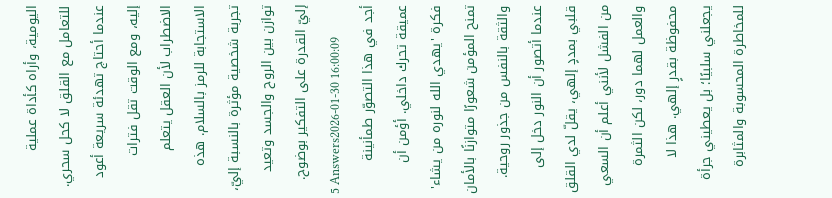اليومية، وأراه كأداة عملية للتعامل مع القلق لا كحل سحري. عندما أحتاج تهدئة سريعة أعود إليه، ومع الوقت تقل فترات الاضطراب لأن العقل يتعلم الاستجابة للرمز بالسلام. هذه تجربة شخصية مؤثرة بالنسبة إليّ، توازن بين الروح والجسد وتعيد إليّ القدرة على التفكير بوضوح.
5 Answers2026-01-30 16:00:09
أجد في هذا التصوّر طمأنينة عميقة تحرك داخلي. أؤمن أن فكرة 'يهدي الله لنوره من يشاء' تمنح المؤمن شعورًا متوازنًا بالأمان والثقة بالنفس من جذور روحية. عندما أتصور أن النور دخل إلى قلبي بمددٍ إلهي، يقلّ لدي القلق من الفشل لأنني أعلم أن السعي والعمل لهما دور، لكن الثمرة محفوظة بقدرٍ إلهي. هذا لا يجعلني سلبيًا؛ بل يعطيني جرأة للمخاطرة المحسوبة والمثابرة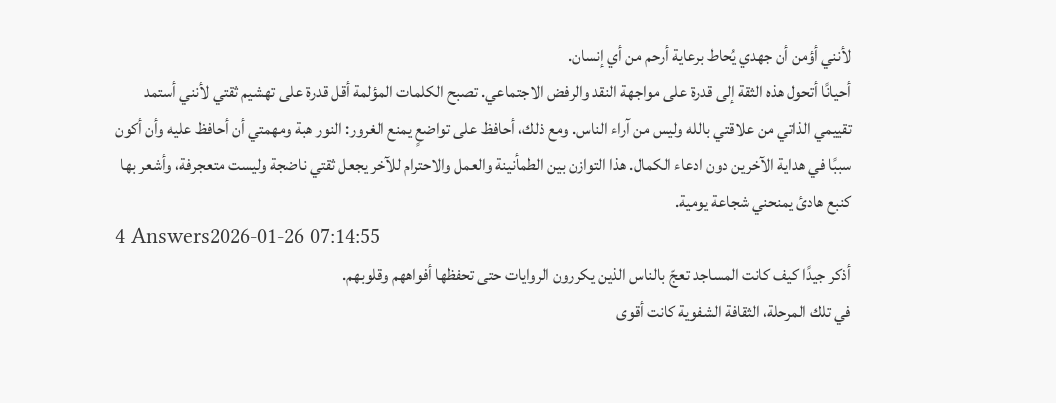لأنني أؤمن أن جهدي يُحاط برعاية أرحم من أي إنسان.
أحيانًا أتحول هذه الثقة إلى قدرة على مواجهة النقد والرفض الاجتماعي. تصبح الكلمات المؤلمة أقل قدرة على تهشيم ثقتي لأنني أستمد تقييمي الذاتي من علاقتي بالله وليس من آراء الناس. ومع ذلك، أحافظ على تواضعٍ يمنع الغرور: النور هبة ومهمتي أن أحافظ عليه وأن أكون سببًا في هداية الآخرين دون ادعاء الكمال. هذا التوازن بين الطمأنينة والعمل والاحترام للآخر يجعل ثقتي ناضجة وليست متعجرفة، وأشعر بها كنبع هادئ يمنحني شجاعة يومية.
4 Answers2026-01-26 07:14:55
أذكر جيدًا كيف كانت المساجد تعجّ بالناس الذين يكررون الروايات حتى تحفظها أفواههم وقلوبهم.
في تلك المرحلة، الثقافة الشفوية كانت أقوى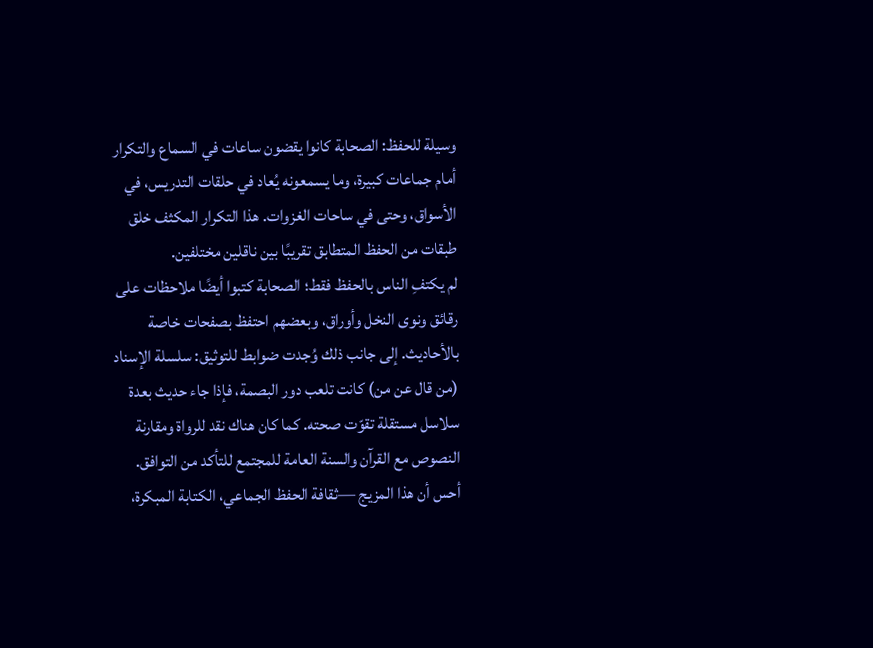وسيلة للحفظ: الصحابة كانوا يقضون ساعات في السماع والتكرار أمام جماعات كبيرة، وما يسمعونه يُعاد في حلقات التدريس، في الأسواق، وحتى في ساحات الغزوات. هذا التكرار المكثف خلق طبقات من الحفظ المتطابق تقريبًا بين ناقلين مختلفين.
لم يكتفِ الناس بالحفظ فقط؛ الصحابة كتبوا أيضًا ملاحظات على رقائق ونوى النخل وأوراق، وبعضهم احتفظ بصفحات خاصة بالأحاديث. إلى جانب ذلك وُجدت ضوابط للتوثيق: سلسلة الإسناد (من قال عن من) كانت تلعب دور البصمة، فإذا جاء حديث بعدة سلاسل مستقلة تقوّت صحته. كما كان هناك نقد للرواة ومقارنة النصوص مع القرآن والسنة العامة للمجتمع للتأكد من التوافق.
أحس أن هذا المزيج —ثقافة الحفظ الجماعي، الكتابة المبكرة،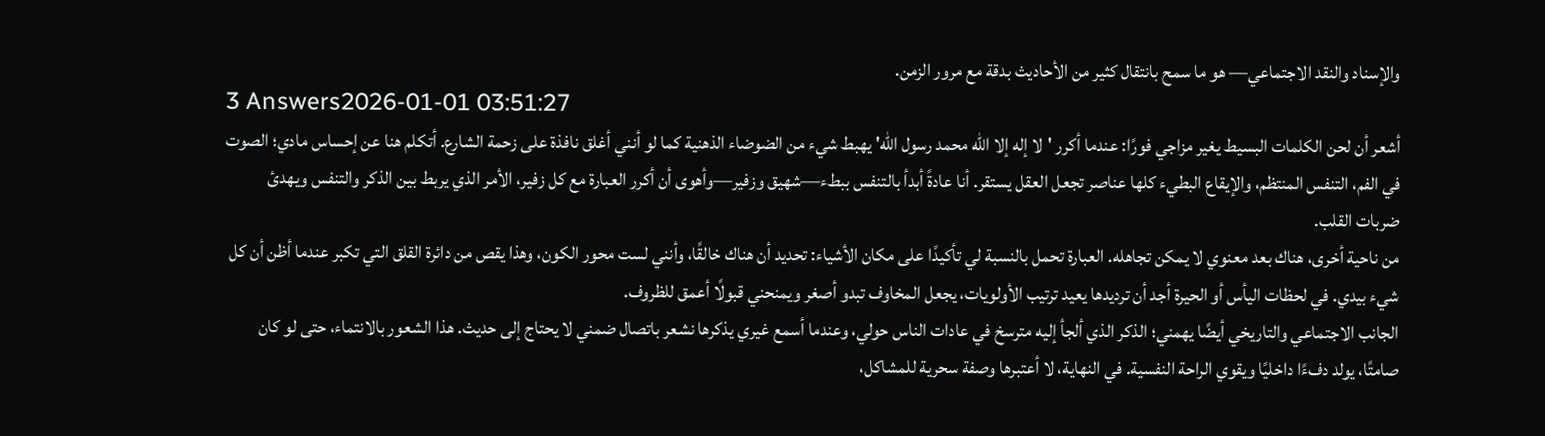والإسناد والنقد الاجتماعي— هو ما سمح بانتقال كثير من الأحاديث بدقة مع مرور الزمن.
3 Answers2026-01-01 03:51:27
أشعر أن لحن الكلمات البسيط يغير مزاجي فورًا: عندما أكرر 'لا إله إلا الله محمد رسول الله' يهبط شيء من الضوضاء الذهنية كما لو أنني أغلق نافذة على زحمة الشارع. أتكلم هنا عن إحساس مادي؛ الصوت في الفم، التنفس المنتظم، والإيقاع البطيء كلها عناصر تجعل العقل يستقر. أنا عادةً أبدأ بالتنفس ببطء—شهيق وزفير—وأهوى أن أكرر العبارة مع كل زفير، الأمر الذي يربط بين الذكر والتنفس ويهدئ ضربات القلب.
من ناحية أخرى، هناك بعد معنوي لا يمكن تجاهله. العبارة تحمل بالنسبة لي تأكيدًا على مكان الأشياء: تحديد أن هناك خالقًا، وأنني لست محور الكون، وهذا يقص من دائرة القلق التي تكبر عندما أظن أن كل شيء بيدي. في لحظات اليأس أو الحيرة أجد أن ترديدها يعيد ترتيب الأولويات، يجعل المخاوف تبدو أصغر ويمنحني قبولًا أعمق للظروف.
الجانب الاجتماعي والتاريخي أيضًا يهمني؛ الذكر الذي ألجأ إليه مترسخ في عادات الناس حولي، وعندما أسمع غيري يذكرها نشعر باتصال ضمني لا يحتاج إلى حديث. هذا الشعور بالانتماء، حتى لو كان صامتًا، يولد دفءًا داخليًا ويقوي الراحة النفسية. في النهاية، لا أعتبرها وصفة سحرية للمشاكل،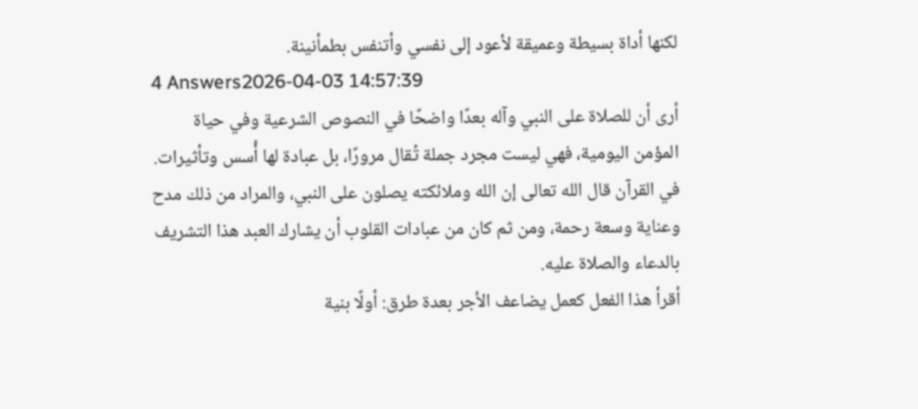لكنها أداة بسيطة وعميقة لأعود إلى نفسي وأتنفس بطمأنينة.
4 Answers2026-04-03 14:57:39
أرى أن للصلاة على النبي وآله بعدًا واضحًا في النصوص الشرعية وفي حياة المؤمن اليومية، فهي ليست مجرد جملة تُقال مرورًا، بل عبادة لها أُسس وتأثيرات. في القرآن قال الله تعالى إن الله وملائكته يصلون على النبي، والمراد من ذلك مدح وعناية وسعة رحمة، ومن ثم كان من عبادات القلوب أن يشارك العبد هذا التشريف بالدعاء والصلاة عليه.
أقرأ هذا الفعل كعمل يضاعف الأجر بعدة طرق: أولًا بنية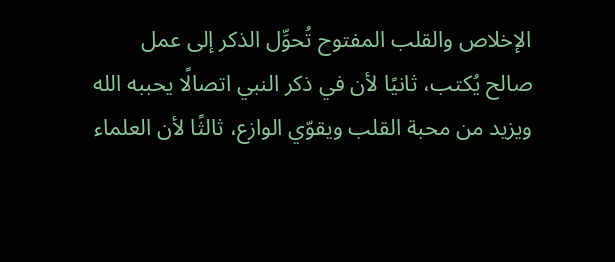الإخلاص والقلب المفتوح تُحوِّل الذكر إلى عمل صالح يُكتب، ثانيًا لأن في ذكر النبي اتصالًا يحببه الله ويزيد من محبة القلب ويقوّي الوازع، ثالثًا لأن العلماء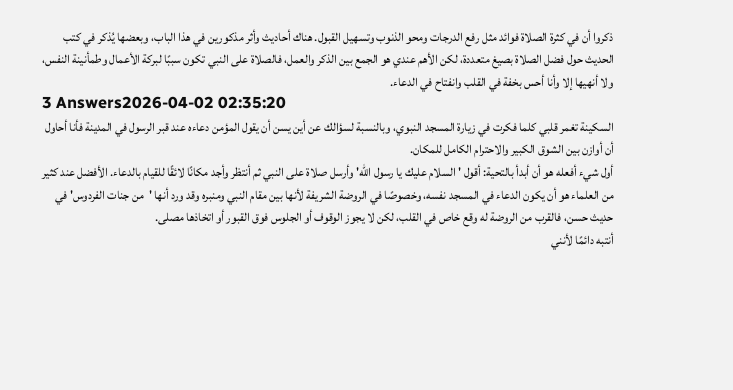ذكروا أن في كثرة الصلاة فوائد مثل رفع الدرجات ومحو الذنوب وتسهيل القبول. هناك أحاديث وأثر مذكورين في هذا الباب، وبعضها يُذكر في كتب الحديث حول فضل الصلاة بصيغ متعددة، لكن الأهم عندي هو الجمع بين الذكر والعمل، فالصلاة على النبي تكون سببًا لبركة الأعمال وطمأنينة النفس، ولا أنهيها إلا وأنا أحس بخفة في القلب وانفتاح في الدعاء.
3 Answers2026-04-02 02:35:20
السكينة تغمر قلبي كلما فكرت في زيارة المسجد النبوي، وبالنسبة لسؤالك عن أين يسن أن يقول المؤمن دعاءه عند قبر الرسول في المدينة فأنا أحاول أن أوازن بين الشوق الكبير والاحترام الكامل للمكان.
أول شيء أفعله هو أن أبدأ بالتحية: أقول 'السلام عليك يا رسول الله' وأرسل صلاة على النبي ثم أنتظر وأجد مكانًا لائقًا للقيام بالدعاء. الأفضل عند كثير من العلماء هو أن يكون الدعاء في المسجد نفسه، وخصوصًا في الروضة الشريفة لأنها بين مقام النبي ومنبره وقد ورد أنها 'من جنات الفردوس' في حديث حسن، فالقرب من الروضة له وقع خاص في القلب، لكن لا يجوز الوقوف أو الجلوس فوق القبور أو اتخاذها مصلى.
أنتبه دائمًا لأنني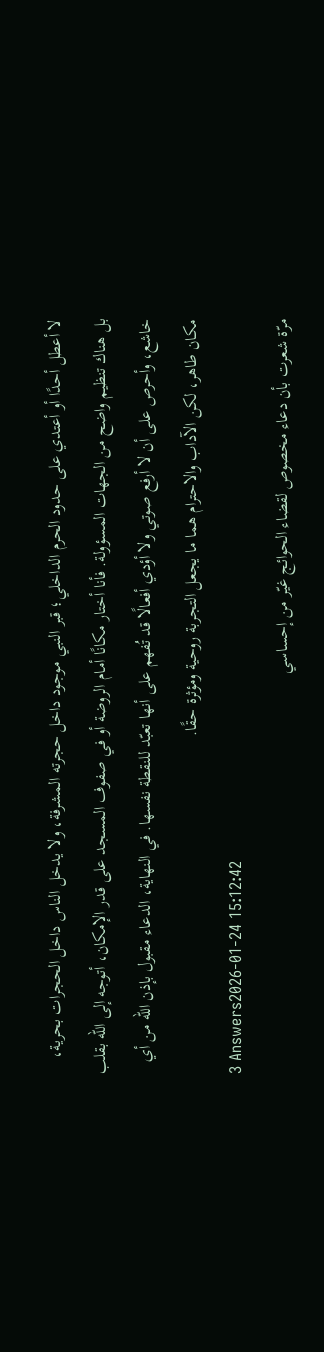لا أعطل أحدًا أو أعتدي على حدود الحرم الداخلي؛ قبر النبي موجود داخل حجرته المشرفة، ولا يدخل الناس داخل الحجرات بحرية، بل هناك تنظيم واضح من الجهات المسؤولة. فأنا أختار مكانًا أمام الروضة أو في صفوف المسجد على قدر الإمكان، أتوجه إلى الله بقلب خاشع، وأحرص على أن لا أرفع صوتي ولا أؤدي أفعالًا قد تُفهم على أنها تعبّد للنقطة نفسها. في النهاية، الدعاء مقبول بإذن الله من أي مكان طاهر، لكن الآداب والاحترام هما ما يجعل التجربة روحية ومؤثرة حقًا.
3 Answers2026-01-24 15:12:42
مرّة شعرت بأن دعاء مخصوص لقضاء الحوائج غيّر من إحساسي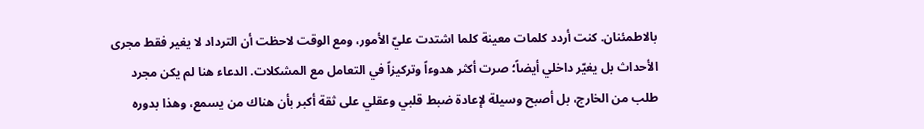بالاطمئنان. كنت أردد كلمات معينة كلما اشتدت عليّ الأمور، ومع الوقت لاحظت أن الترداد لا يغير فقط مجرى الأحداث بل يغيّر داخلي أيضاً؛ صرت أكثر هدوءاً وتركيزاً في التعامل مع المشكلات. الدعاء هنا لم يكن مجرد طلب من الخارج، بل أصبح وسيلة لإعادة ضبط قلبي وعقلي على ثقة أكبر بأن هناك من يسمع، وهذا بدوره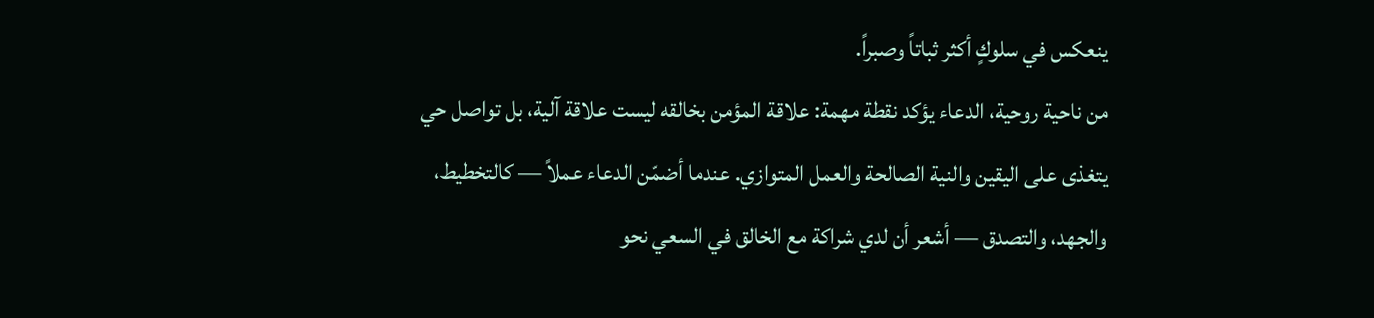ينعكس في سلوكٍ أكثر ثباتاً وصبراً.
من ناحية روحية، الدعاء يؤكد نقطة مهمة: علاقة المؤمن بخالقه ليست علاقة آلية، بل تواصل حي يتغذى على اليقين والنية الصالحة والعمل المتوازي. عندما أضمّن الدعاء عملاً — كالتخطيط، والجهد، والتصدق — أشعر أن لدي شراكة مع الخالق في السعي نحو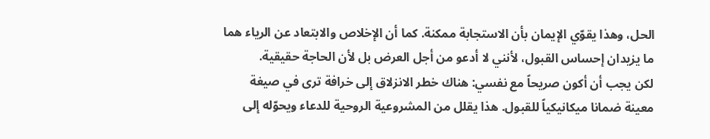الحل، وهذا يقوّي الإيمان بأن الاستجابة ممكنة. كما أن الإخلاص والابتعاد عن الرياء هما ما يزيدان إحساس القبول، لأنني لا أدعو من أجل العرض بل لأن الحاجة حقيقية.
لكن يجب أن أكون صريحاً مع نفسي: هناك خطر الانزلاق إلى خرافة ترى في صيغة معينة ضمانا ميكانيكياً للقبول. هذا يقلل من المشروعية الروحية للدعاء ويحوّله إلى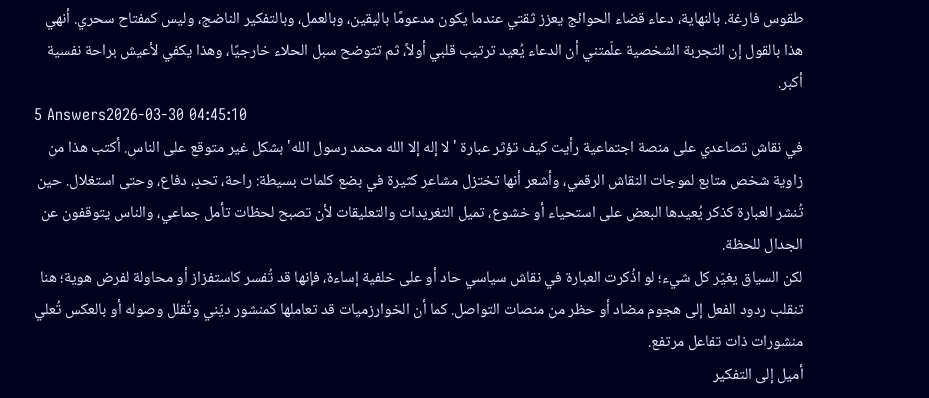طقوس فارغة. بالنهاية، دعاء قضاء الحوائج يعزز ثقتي عندما يكون مدعومًا باليقين، وبالعمل، وبالتفكير الناضج، وليس كمفتاح سحري. أنهي هذا بالقول إن التجربة الشخصية علّمتني أن الدعاء يُعيد ترتيب قلبي أولاً، ثم تتوضح سبل الحلاء خارجيًا، وهذا يكفي لأعيش براحة نفسية أكبر.
5 Answers2026-03-30 04:45:10
في نقاش تصاعدي على منصة اجتماعية رأيت كيف تؤثر عبارة 'لا إله إلا الله محمد رسول الله' بشكل غير متوقع على الناس. أكتب هذا من زاوية شخص متابع لموجات النقاش الرقمي، وأشعر أنها تختزل مشاعر كثيرة في بضع كلمات بسيطة: راحة، تحدٍ، دفاع، وحتى استغلال. حين تُنشر العبارة كذكر يُعيدها البعض على استحياء أو خشوع، تميل التغريدات والتعليقات لأن تصبح لحظات تأمل جماعي، والناس يتوقفون عن الجدال للحظة.
لكن السياق يغيّر كل شيء؛ لو اذُكرت العبارة في نقاش سياسي حاد أو على خلفية إساءة، فإنها قد تُفسر كاستفزاز أو محاولة لفرض هوية؛ هنا تنقلب ردود الفعل إلى هجوم مضاد أو حظر من منصات التواصل. كما أن الخوارزميات قد تعاملها كمنشور ديّني وتُقلل وصوله أو بالعكس تُعلي منشورات ذات تفاعل مرتفع.
أميل إلى التفكير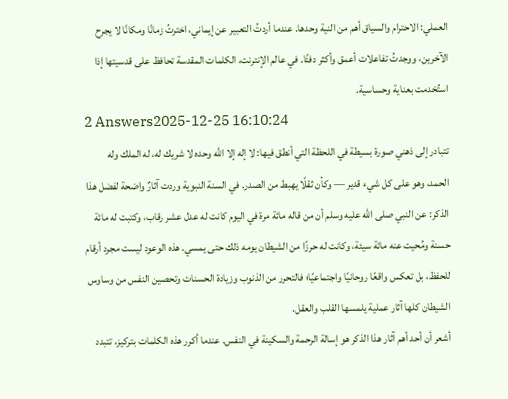العملي: الاحترام والسياق أهم من النية وحدها. عندما أردتُ التعبير عن إيماني، اخترتُ زمانًا ومكانًا لا يجرح الآخرين، ووجدتُ تفاعلات أعمق وأكثر دفئًا. في عالم الإنترنت، الكلمات المقدسة تحافظ على قدسيتها إذا استُخدمت بعناية وحساسية.
2 Answers2025-12-25 16:10:24
تتبادر إلى ذهني صورة بسيطة في اللحظة التي أنطق فيها: لا إله إلا الله وحده لا شريك له، له الملك وله الحمد، وهو على كل شيء قدير — وكأن ثقلًا يهبط من الصدر. في السنة النبوية وردت آثارٌ واضحة لفضل هذا الذكر: عن النبي صلى الله عليه وسلم أن من قاله مائة مرة في اليوم كانت له عدل عشر رقاب، وكتبت له مائة حسنة ومُحيت عنه مائة سيئة، وكانت له حرزًا من الشيطان يومه ذلك حتى يمسي. هذه الوعود ليست مجرد أرقام للحفظ، بل تعكس واقعًا روحانيًا واجتماعيًا؛ فالتحرر من الذنوب وزيادة الحسنات وتحصين النفس من وساوس الشيطان كلها آثار عملية يلمسها القلب والعقل.
أشعر أن أحد أهم آثار هذا الذكر هو إسالة الرحمة والسكينة في النفس. عندما أكرر هذه الكلمات بتركيز، تتبدد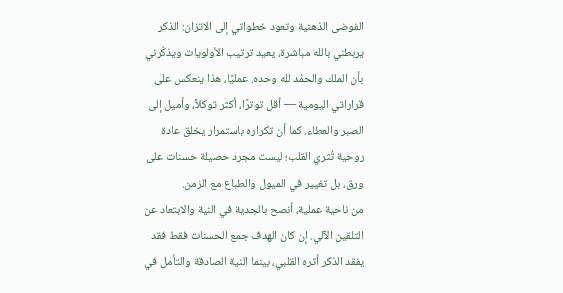الفوضى الذهنية وتعود خطواتي إلى الاتزان: الذكر يربطني بالله مباشرة، يعيد ترتيب الأولويات ويذكّرني بأن الملك والحمْد لله وحده. عمليًا، هذا ينعكس على قراراتي اليومية — أقل توترًا، أكثر توكلاً، وأميل إلى الصبر والعطاء. كما أن تكراره باستمرار يخلق عادة روحية تُثري القلب؛ ليست مجرد حصيلة حسنات على ورق، بل تغيير في الميول والطباع مع الزمن.
من ناحية عملية، أنصح بالجدية في النية والابتعاد عن التلقين الآلي. إن كان الهدف جمع الحسنات فقط فقد يفقد الذكر أثره القلبي، بينما النية الصادقة والتأمل في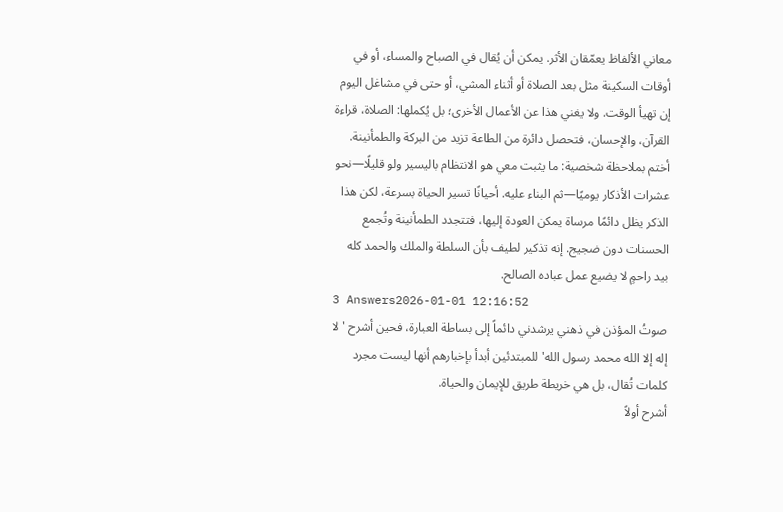معاني الألفاظ يعمّقان الأثر. يمكن أن يُقال في الصباح والمساء، أو في أوقات السكينة مثل بعد الصلاة أو أثناء المشي، أو حتى في مشاغل اليوم إن تهيأ الوقت. ولا يغني هذا عن الأعمال الأخرى؛ بل يُكملها: الصلاة، قراءة القرآن، والإحسان، فتحصل دائرة من الطاعة تزيد من البركة والطمأنينة.
أختم بملاحظة شخصية: ما يثبت معي هو الانتظام باليسير ولو قليلًا—نحو عشرات الأذكار يوميًا—ثم البناء عليه. أحيانًا تسير الحياة بسرعة، لكن هذا الذكر يظل دائمًا مرساة يمكن العودة إليها، فتتجدد الطمأنينة وتُجمع الحسنات دون ضجيج. إنه تذكير لطيف بأن السلطة والملك والحمد كله بيد راحمٍ لا يضيع عمل عباده الصالح.
3 Answers2026-01-01 12:16:52
صوتُ المؤذن في ذهني يرشدني دائماً إلى بساطة العبارة، فحين أشرح 'لا إله إلا الله محمد رسول الله' للمبتدئين أبدأ بإخبارهم أنها ليست مجرد كلمات تُقال، بل هي خريطة طريق للإيمان والحياة.
أشرح أولاً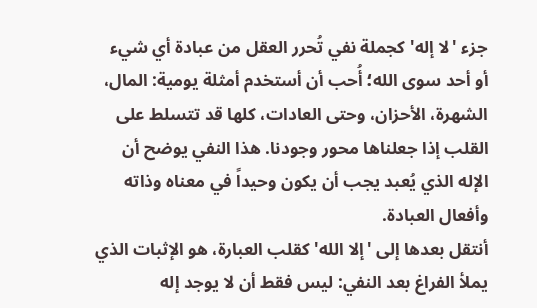جزء 'لا إله' كجملة نفي تُحرر العقل من عبادة أي شيء أو أحد سوى الله؛ أُحب أن أستخدم أمثلة يومية: المال، الشهرة، الأحزان، وحتى العادات، كلها قد تتسلط على القلب إذا جعلناها محور وجودنا. هذا النفي يوضح أن الإله الذي يُعبد يجب أن يكون وحيداً في معناه وذاته وأفعال العبادة.
أنتقل بعدها إلى 'إلا الله' كقلب العبارة، هو الإثبات الذي يملأ الفراغ بعد النفي: ليس فقط أن لا يوجد إله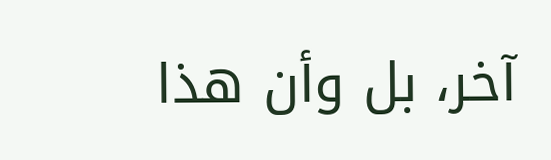آخر، بل وأن هذا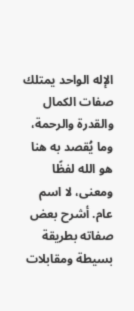الإله الواحد يمتلك صفات الكمال والقدرة والرحمة، وما يُقصد به هنا هو الله لفظًا ومعنى، لا اسم عام. أشرح بعض صفاته بطريقة بسيطة ومقابلات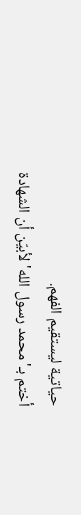حياتية ليستقيم الفهم.
أختم بـ'محمد رسول الله' لأبيّن أن الشهادة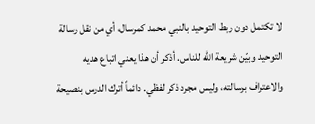لا تكتمل دون ربط التوحيد بالنبي محمد كمرسال، أي من نقل رسالة التوحيد وبيّن شريعة الله للناس. أذكر أن هذا يعني اتباع هديه والاعتراف برسالته، وليس مجرد ذكر لفظي. دائماً أترك الدرس بنصيحة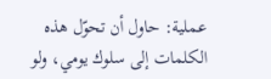عملية: حاول أن تحوّل هذه الكلمات إلى سلوك يومي، ولو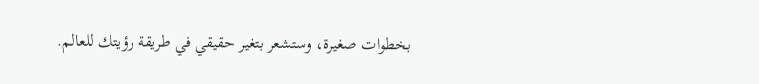بخطوات صغيرة، وستشعر بتغير حقيقي في طريقة رؤيتك للعالم.